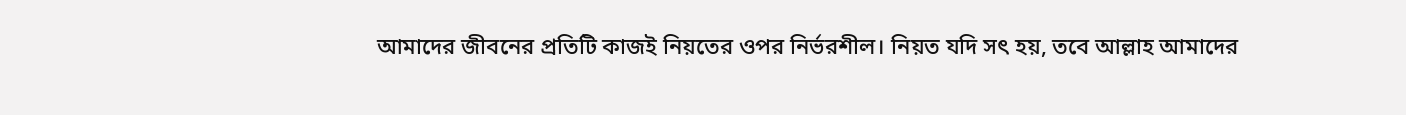আমাদের জীবনের প্রতিটি কাজই নিয়তের ওপর নির্ভরশীল। নিয়ত যদি সৎ হয়, তবে আল্লাহ আমাদের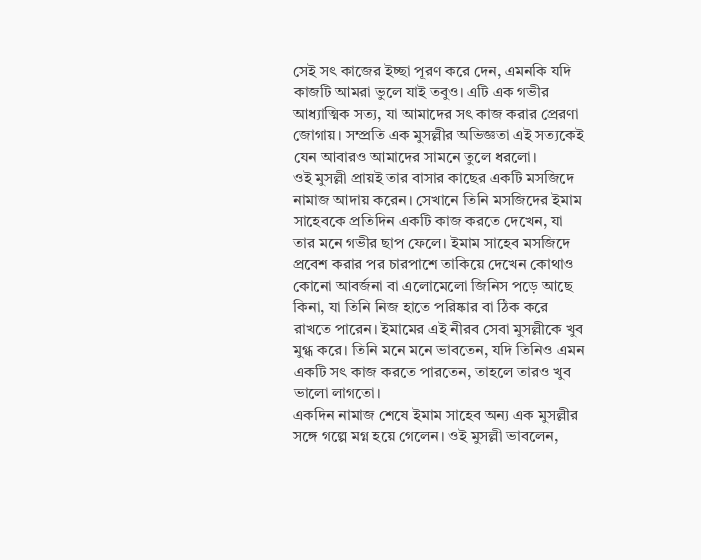সেই সৎ কাজের ইচ্ছা পূরণ করে দেন, এমনকি যদি কাজটি আমরা ভুলে যাই তবুও। এটি এক গভীর আধ্যাত্মিক সত্য, যা আমাদের সৎ কাজ করার প্রেরণা জোগায়। সম্প্রতি এক মুসল্লীর অভিজ্ঞতা এই সত্যকেই যেন আবারও আমাদের সামনে তুলে ধরলো।
ওই মুসল্লী প্রায়ই তার বাসার কাছের একটি মসজিদে নামাজ আদায় করেন। সেখানে তিনি মসজিদের ইমাম সাহেবকে প্রতিদিন একটি কাজ করতে দেখেন, যা তার মনে গভীর ছাপ ফেলে। ইমাম সাহেব মসজিদে প্রবেশ করার পর চারপাশে তাকিয়ে দেখেন কোথাও কোনো আবর্জনা বা এলোমেলো জিনিস পড়ে আছে কিনা, যা তিনি নিজ হাতে পরিষ্কার বা ঠিক করে রাখতে পারেন। ইমামের এই নীরব সেবা মুসল্লীকে খুব মুগ্ধ করে। তিনি মনে মনে ভাবতেন, যদি তিনিও এমন একটি সৎ কাজ করতে পারতেন, তাহলে তারও খুব ভালো লাগতো।
একদিন নামাজ শেষে ইমাম সাহেব অন্য এক মুসল্লীর সঙ্গে গল্পে মগ্ন হয়ে গেলেন। ওই মুসল্লী ভাবলেন,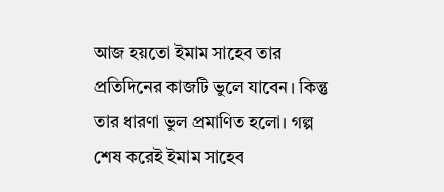আজ হয়তো ইমাম সাহেব তার প্রতিদিনের কাজটি ভুলে যাবেন। কিন্তু তার ধারণা ভুল প্রমাণিত হলো। গল্প শেষ করেই ইমাম সাহেব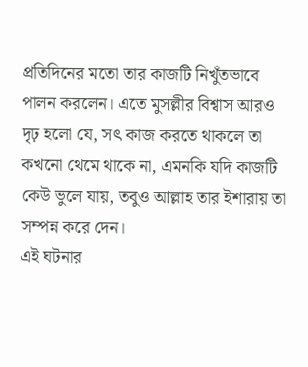প্রতিদিনের মতো তার কাজটি নিখুঁতভাবে পালন করলেন। এতে মুসল্লীর বিশ্বাস আরও দৃঢ় হলো যে, সৎ কাজ করতে থাকলে তা কখনো থেমে থাকে না, এমনকি যদি কাজটি কেউ ভুলে যায়, তবুও আল্লাহ তার ইশারায় তা সম্পন্ন করে দেন।
এই ঘটনার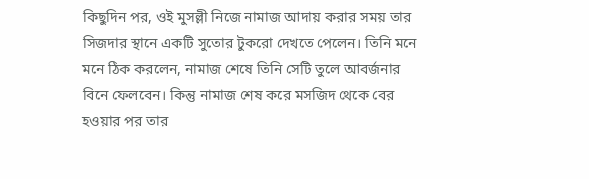কিছুদিন পর, ওই মুসল্লী নিজে নামাজ আদায় করার সময় তার সিজদার স্থানে একটি সুতোর টুকরো দেখতে পেলেন। তিনি মনে মনে ঠিক করলেন, নামাজ শেষে তিনি সেটি তুলে আবর্জনার বিনে ফেলবেন। কিন্তু নামাজ শেষ করে মসজিদ থেকে বের হওয়ার পর তার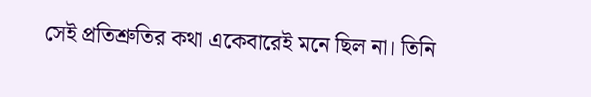সেই প্রতিশ্রুতির কথা একেবারেই মনে ছিল না। তিনি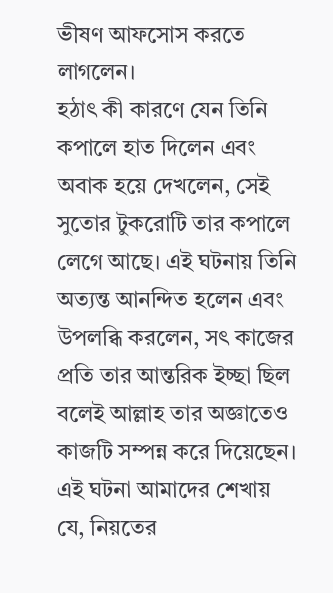ভীষণ আফসোস করতে লাগলেন।
হঠাৎ কী কারণে যেন তিনি কপালে হাত দিলেন এবং অবাক হয়ে দেখলেন, সেই সুতোর টুকরোটি তার কপালে লেগে আছে। এই ঘটনায় তিনি অত্যন্ত আনন্দিত হলেন এবং উপলব্ধি করলেন, সৎ কাজের প্রতি তার আন্তরিক ইচ্ছা ছিল বলেই আল্লাহ তার অজ্ঞাতেও কাজটি সম্পন্ন করে দিয়েছেন।
এই ঘটনা আমাদের শেখায় যে, নিয়তের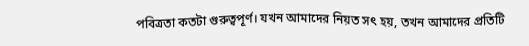পবিত্রতা কতটা গুরুত্বপূর্ণ। যখন আমাদের নিয়ত সৎ হয়, তখন আমাদের প্রতিটি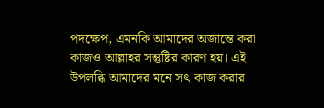পদক্ষেপ, এমনকি আমাদের অজান্তে করা কাজও আল্লাহর সন্তুষ্টির কারণ হয়। এই উপলব্ধি আমাদের মনে সৎ কাজ করার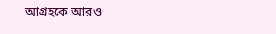আগ্রহকে আরও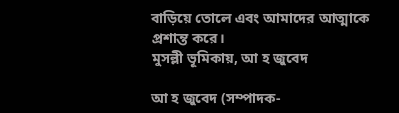বাড়িয়ে তোলে এবং আমাদের আত্মাকে প্রশান্ত করে।
মুসল্লী ভূমিকায়, আ হ জুবেদ

আ হ জুবেদ (সম্পাদক-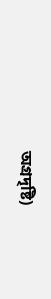অগ্রদৃষ্টি)